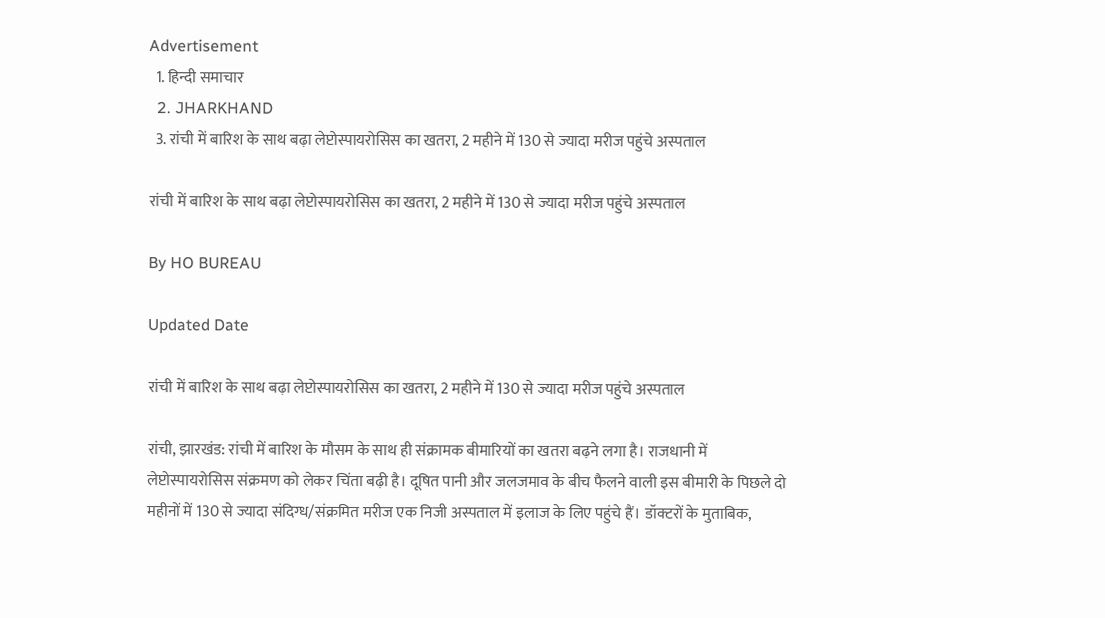Advertisement
  1. हिन्दी समाचार
  2. JHARKHAND
  3. रांची में बारिश के साथ बढ़ा लेप्टोस्पायरोसिस का खतरा, 2 महीने में 130 से ज्यादा मरीज पहुंचे अस्पताल

रांची में बारिश के साथ बढ़ा लेप्टोस्पायरोसिस का खतरा, 2 महीने में 130 से ज्यादा मरीज पहुंचे अस्पताल

By HO BUREAU

Updated Date

रांची में बारिश के साथ बढ़ा लेप्टोस्पायरोसिस का खतरा, 2 महीने में 130 से ज्यादा मरीज पहुंचे अस्पताल

रांची, झारखंड: रांची में बारिश के मौसम के साथ ही संक्रामक बीमारियों का खतरा बढ़ने लगा है। राजधानी में लेप्टोस्पायरोसिस संक्रमण को लेकर चिंता बढ़ी है। दूषित पानी और जलजमाव के बीच फैलने वाली इस बीमारी के पिछले दो महीनों में 130 से ज्यादा संदिग्ध/संक्रमित मरीज एक निजी अस्पताल में इलाज के लिए पहुंचे हैं। डॉक्टरों के मुताबिक,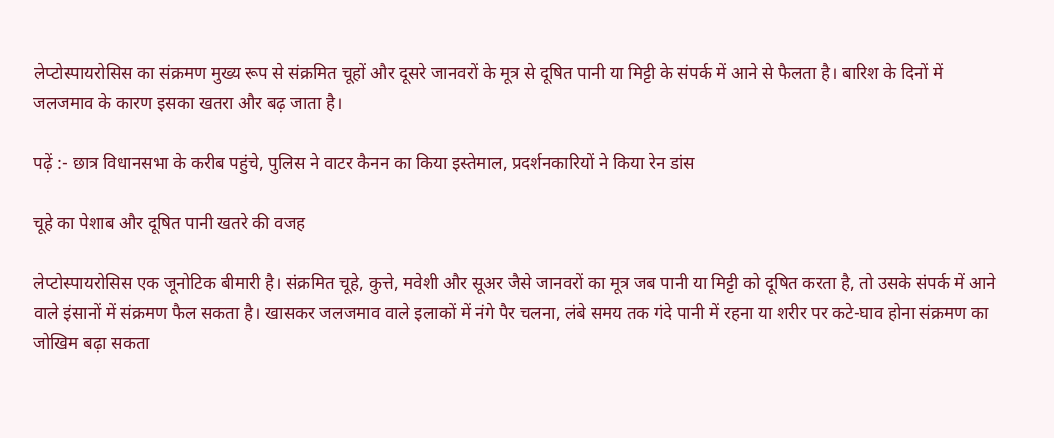लेप्टोस्पायरोसिस का संक्रमण मुख्य रूप से संक्रमित चूहों और दूसरे जानवरों के मूत्र से दूषित पानी या मिट्टी के संपर्क में आने से फैलता है। बारिश के दिनों में जलजमाव के कारण इसका खतरा और बढ़ जाता है।

पढ़ें :- छात्र विधानसभा के करीब पहुंचे, पुलिस ने वाटर कैनन का किया इस्तेमाल, प्रदर्शनकारियों ने किया रेन डांस

चूहे का पेशाब और दूषित पानी खतरे की वजह

लेप्टोस्पायरोसिस एक जूनोटिक बीमारी है। संक्रमित चूहे, कुत्ते, मवेशी और सूअर जैसे जानवरों का मूत्र जब पानी या मिट्टी को दूषित करता है, तो उसके संपर्क में आने वाले इंसानों में संक्रमण फैल सकता है। खासकर जलजमाव वाले इलाकों में नंगे पैर चलना, लंबे समय तक गंदे पानी में रहना या शरीर पर कटे-घाव होना संक्रमण का जोखिम बढ़ा सकता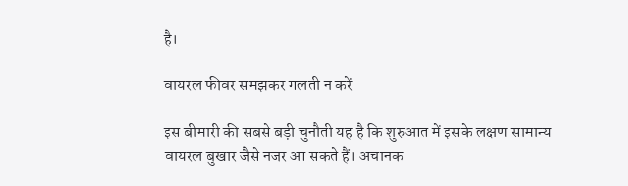है।

वायरल फीवर समझकर गलती न करें

इस बीमारी की सबसे बड़ी चुनौती यह है कि शुरुआत में इसके लक्षण सामान्य वायरल बुखार जैसे नजर आ सकते हैं। अचानक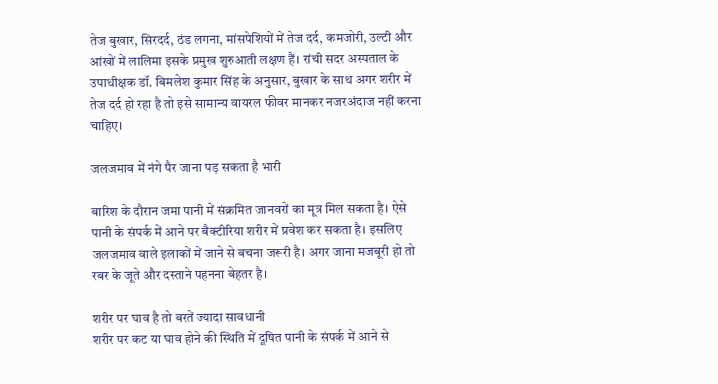तेज बुखार, सिरदर्द, ठंड लगना, मांसपेशियों में तेज दर्द, कमजोरी, उल्टी और आंखों में लालिमा इसके प्रमुख शुरुआती लक्षण हैं। रांची सदर अस्पताल के उपाधीक्षक डॉ. बिमलेश कुमार सिंह के अनुसार, बुखार के साथ अगर शरीर में तेज दर्द हो रहा है तो इसे सामान्य वायरल फीवर मानकर नजरअंदाज नहीं करना चाहिए।

जलजमाव में नंगे पैर जाना पड़ सकता है भारी

बारिश के दौरान जमा पानी में संक्रमित जानवरों का मूत्र मिल सकता है। ऐसे पानी के संपर्क में आने पर बैक्टीरिया शरीर में प्रवेश कर सकता है। इसलिए जलजमाव वाले इलाकों में जाने से बचना जरूरी है। अगर जाना मजबूरी हो तो रबर के जूते और दस्ताने पहनना बेहतर है।

शरीर पर घाव है तो बरतें ज्यादा सावधानी
शरीर पर कट या घाव होने की स्थिति में दूषित पानी के संपर्क में आने से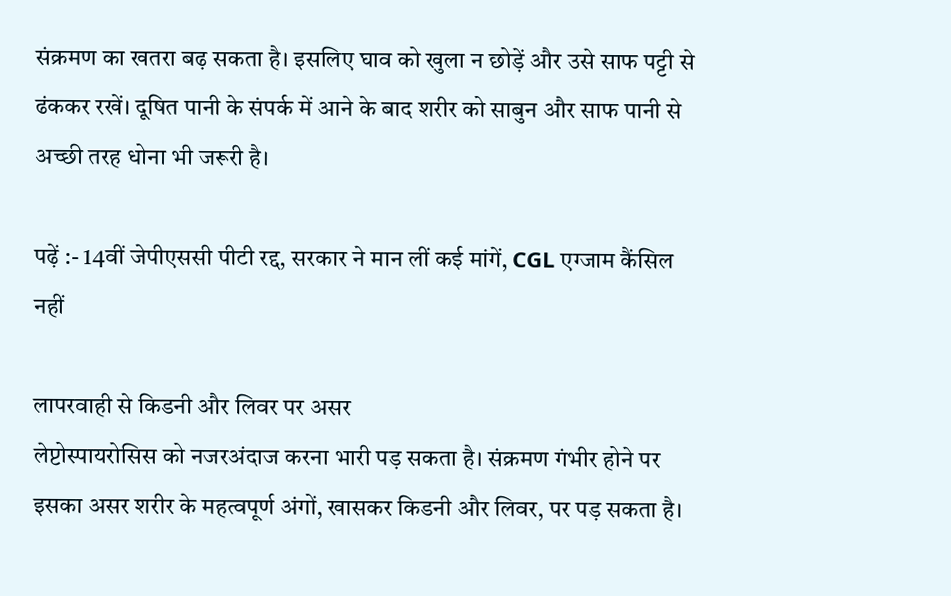संक्रमण का खतरा बढ़ सकता है। इसलिए घाव को खुला न छोड़ें और उसे साफ पट्टी से ढंककर रखें। दूषित पानी के संपर्क में आने के बाद शरीर को साबुन और साफ पानी से अच्छी तरह धोना भी जरूरी है।

पढ़ें :- 14वीं जेपीएससी पीटी रद्द, सरकार ने मान लीं कई मांगें, CGL एग्जाम कैंसिल नहीं

लापरवाही से किडनी और लिवर पर असर
लेप्टोस्पायरोसिस को नजरअंदाज करना भारी पड़ सकता है। संक्रमण गंभीर होने पर इसका असर शरीर के महत्वपूर्ण अंगों, खासकर किडनी और लिवर, पर पड़ सकता है।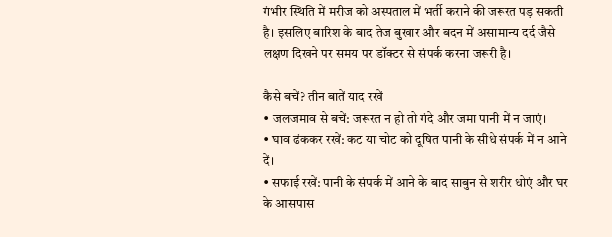गंभीर स्थिति में मरीज को अस्पताल में भर्ती कराने की जरूरत पड़ सकती है। इसलिए बारिश के बाद तेज बुखार और बदन में असामान्य दर्द जैसे लक्षण दिखने पर समय पर डॉक्टर से संपर्क करना जरूरी है।

कैसे बचें? तीन बातें याद रखें
• जलजमाव से बचें: जरूरत न हो तो गंदे और जमा पानी में न जाएं।
• घाव ढंककर रखें: कट या चोट को दूषित पानी के सीधे संपर्क में न आने दें।
• सफाई रखें: पानी के संपर्क में आने के बाद साबुन से शरीर धोएं और घर के आसपास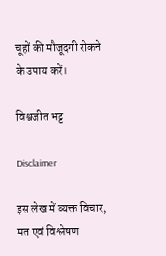चूहों की मौजूदगी रोकने के उपाय करें।

विश्वजीत भट्ट

Disclaimer

इस लेख में व्यक्त विचार, मत एवं विश्लेषण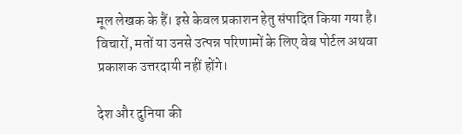मूल लेखक के हैं। इसे केवल प्रकाशन हेतु संपादित किया गया है। विचारों, मतों या उनसे उत्पन्न परिणामों के लिए वेब पोर्टल अथवा प्रकाशक उत्तरदायी नहीं होंगे।

देश और दुनिया की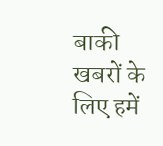बाकी खबरों के लिए हमें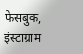फेसबुक, इंस्टाग्राम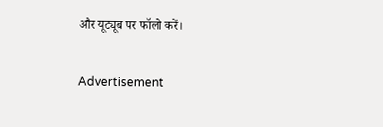और यूट्यूब पर फॉलो करें।

Advertisement